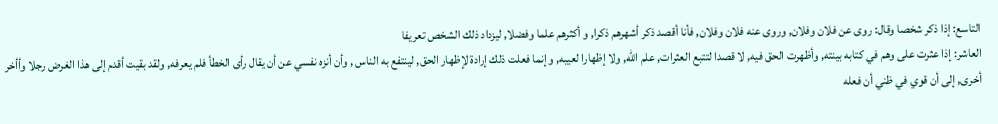التاسع: إذا ذكر شخصا وقال: روى عن فلان وفلان, وروى عنه فلان وفلان, فأنا أقصد ذكر أشهرهم ذكرا, و أكثرهم علما وفضلا, ليزداد ذلك الشخص تعريفا
العاشر: إذا عثرت على وهم في كتابه بينته, وأظهرت الحق فيه, لا قصدا لتتبع العثرات, علم الله, ولا إظهارا لعيبه, وإنما فعلت ذلك إرادة لإظهار الحق, لينتفع به الناس , وأن أنزه نفسي عن أن يقال رأى الخطأ فلم يعرفه, ولقد بقيت أقدم إلى هذا الغرض رجلا وأأخر أخرى, إلى أن قوي في ظني أن فعله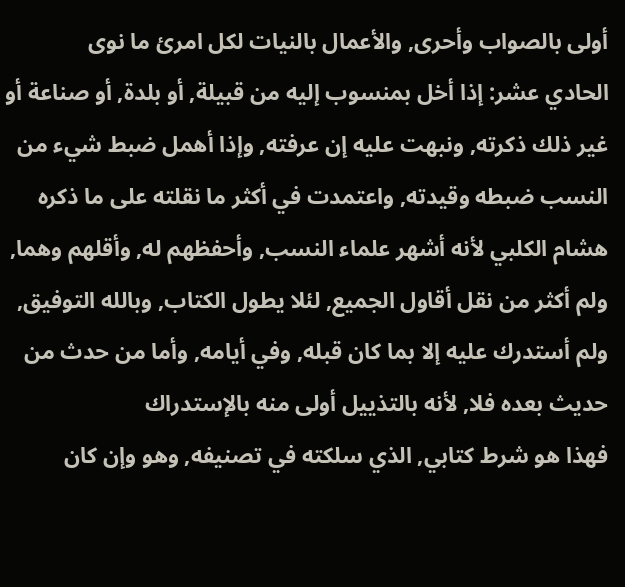أولى بالصواب وأحرى, والأعمال بالنيات لكل امرئ ما نوى
الحادي عشر: إذا أخل بمنسوب إليه من قبيلة, أو بلدة, أو صناعة أو غير ذلك ذكرته, ونبهت عليه إن عرفته, وإذا أهمل ضبط شيء من النسب ضبطه وقيدته, واعتمدت في أكثر ما نقلته على ما ذكره هشام الكلبي لأنه أشهر علماء النسب, وأحفظهم له, وأقلهم وهما, ولم أكثر من نقل أقاول الجميع, لئلا يطول الكتاب, وبالله التوفيق, ولم أستدرك عليه إلا بما كان قبله, وفي أيامه, وأما من حدث من حديث بعده فلا, لأنه بالتذييل أولى منه بالإستدراك
فهذا هو شرط كتابي, الذي سلكته في تصنيفه, وهو وإن كان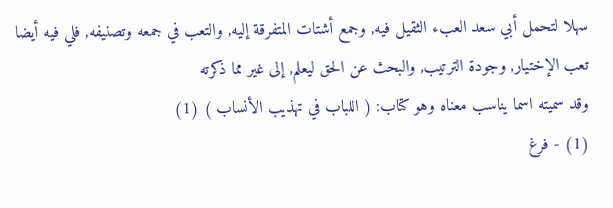سهلا لتحمل أبي سعد العبء الثقيل فيه, وجمع أشتات المتفرقة إليه, والتعب في جمعه وتصنيفه, فلي فيه أيضا تعب الإختيار, وجودة الترتيب, والبحث عن الحق ليعلم, إلى غير مما ذكرته
وقد سميته اسما يناسب معناه وهو كتاب: ( اللباب في تهذيب الأنساب ) (1)
(1) - فرغ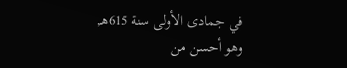في جمادى الأولى سنة 615هـ, وهو أحسن من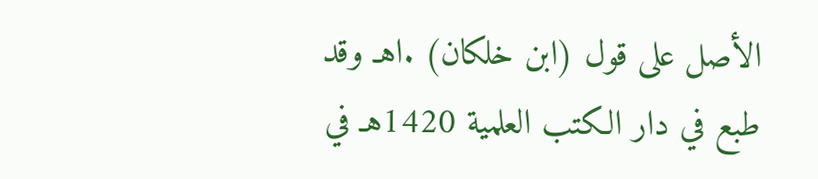الأصل على قول (ابن خلكان) .اهـ وقد طبع في دار الكتب العلمية 1420هـ في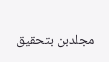مجلدبن بتحقيق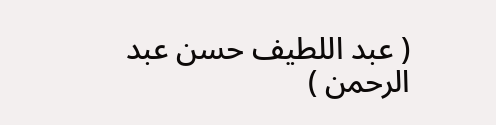( عبد اللطيف حسن عبد الرحمن )